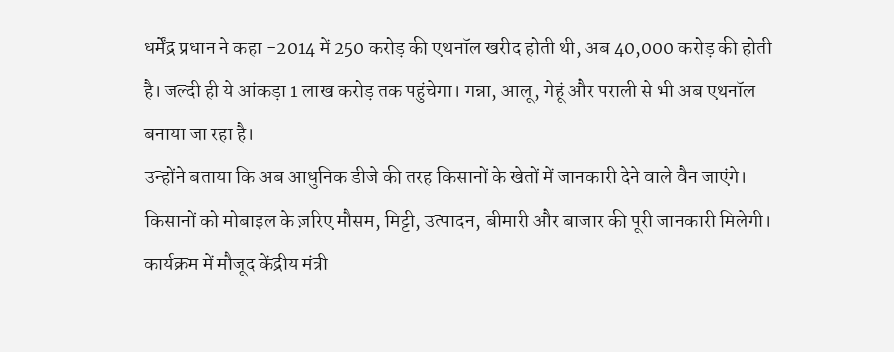धर्मेंद्र प्रधान ने कहा -2014 में 250 करोड़ की एथनॉल खरीद होती थी, अब 40,000 करोड़ की होती है। जल्दी ही ये आंकड़ा 1 लाख करोड़ तक पहुंचेगा। गन्ना, आलू, गेहूं और पराली से भी अब एथनॉल बनाया जा रहा है।
उन्होंने बताया कि अब आधुनिक डीजे की तरह किसानों के खेतों में जानकारी देने वाले वैन जाएंगे। किसानों को मोबाइल के ज़रिए मौसम, मिट्टी, उत्पादन, बीमारी और बाजार की पूरी जानकारी मिलेगी।
कार्यक्रम में मौजूद केंद्रीय मंत्री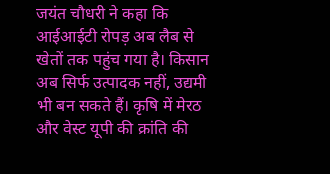जयंत चौधरी ने कहा कि आईआईटी रोपड़ अब लैब से खेतों तक पहुंच गया है। किसान अब सिर्फ उत्पादक नहीं, उद्यमी भी बन सकते हैं। कृषि में मेरठ और वेस्ट यूपी की क्रांति की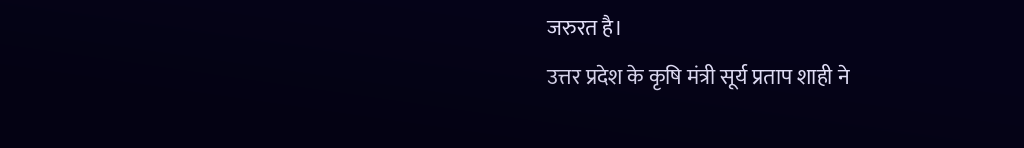जरुरत है।
उत्तर प्रदेश के कृषि मंत्री सूर्य प्रताप शाही ने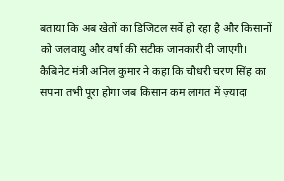बताया कि अब खेतों का डिजिटल सर्वे हो रहा है और किसानों को जलवायु और वर्षा की सटीक जानकारी दी जाएगी।
कैबिनेट मंत्री अनिल कुमार ने कहा कि चौधरी चरण सिंह का सपना तभी पूरा होगा जब किसान कम लागत में ज़्यादा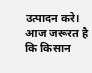उत्पादन करे। आज जरूरत है कि किसान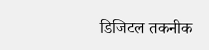डिजिटल तकनीक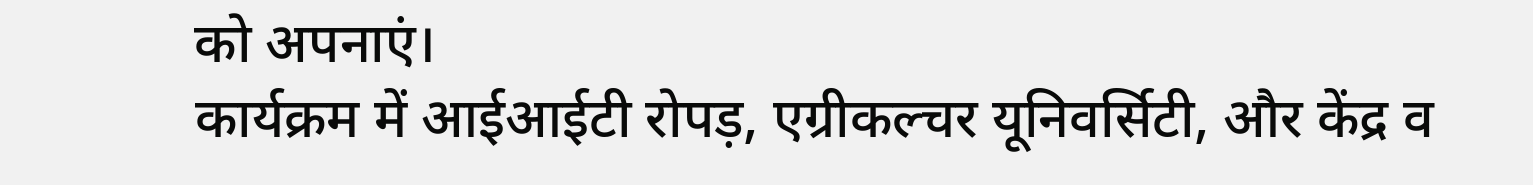को अपनाएं।
कार्यक्रम में आईआईटी रोपड़, एग्रीकल्चर यूनिवर्सिटी, और केंद्र व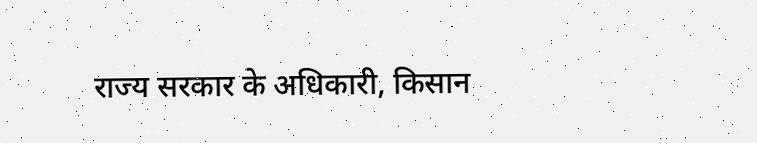राज्य सरकार के अधिकारी, किसान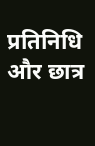प्रतिनिधि और छात्र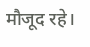मौजूद रहे।